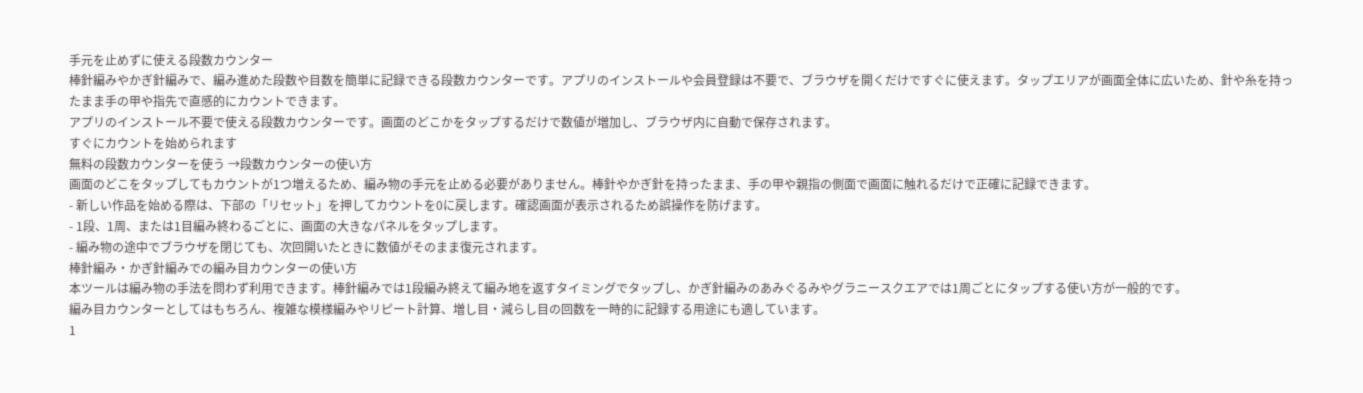手元を止めずに使える段数カウンター
棒針編みやかぎ針編みで、編み進めた段数や目数を簡単に記録できる段数カウンターです。アプリのインストールや会員登録は不要で、ブラウザを開くだけですぐに使えます。タップエリアが画面全体に広いため、針や糸を持ったまま手の甲や指先で直感的にカウントできます。
アプリのインストール不要で使える段数カウンターです。画面のどこかをタップするだけで数値が増加し、ブラウザ内に自動で保存されます。
すぐにカウントを始められます
無料の段数カウンターを使う →段数カウンターの使い方
画面のどこをタップしてもカウントが1つ増えるため、編み物の手元を止める必要がありません。棒針やかぎ針を持ったまま、手の甲や親指の側面で画面に触れるだけで正確に記録できます。
- 新しい作品を始める際は、下部の「リセット」を押してカウントを0に戻します。確認画面が表示されるため誤操作を防げます。
- 1段、1周、または1目編み終わるごとに、画面の大きなパネルをタップします。
- 編み物の途中でブラウザを閉じても、次回開いたときに数値がそのまま復元されます。
棒針編み・かぎ針編みでの編み目カウンターの使い方
本ツールは編み物の手法を問わず利用できます。棒針編みでは1段編み終えて編み地を返すタイミングでタップし、かぎ針編みのあみぐるみやグラニースクエアでは1周ごとにタップする使い方が一般的です。
編み目カウンターとしてはもちろん、複雑な模様編みやリピート計算、増し目・減らし目の回数を一時的に記録する用途にも適しています。
1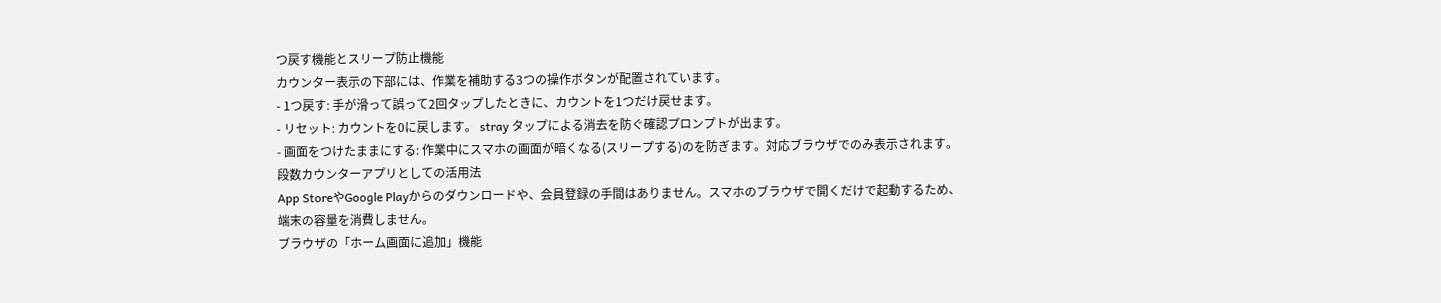つ戻す機能とスリープ防止機能
カウンター表示の下部には、作業を補助する3つの操作ボタンが配置されています。
- 1つ戻す: 手が滑って誤って2回タップしたときに、カウントを1つだけ戻せます。
- リセット: カウントを0に戻します。 stray タップによる消去を防ぐ確認プロンプトが出ます。
- 画面をつけたままにする: 作業中にスマホの画面が暗くなる(スリープする)のを防ぎます。対応ブラウザでのみ表示されます。
段数カウンターアプリとしての活用法
App StoreやGoogle Playからのダウンロードや、会員登録の手間はありません。スマホのブラウザで開くだけで起動するため、端末の容量を消費しません。
ブラウザの「ホーム画面に追加」機能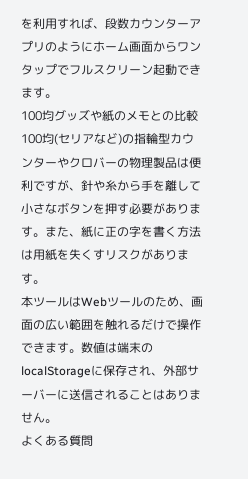を利用すれば、段数カウンターアプリのようにホーム画面からワンタップでフルスクリーン起動できます。
100均グッズや紙のメモとの比較
100均(セリアなど)の指輪型カウンターやクロバーの物理製品は便利ですが、針や糸から手を離して小さなボタンを押す必要があります。また、紙に正の字を書く方法は用紙を失くすリスクがあります。
本ツールはWebツールのため、画面の広い範囲を触れるだけで操作できます。数値は端末のlocalStorageに保存され、外部サーバーに送信されることはありません。
よくある質問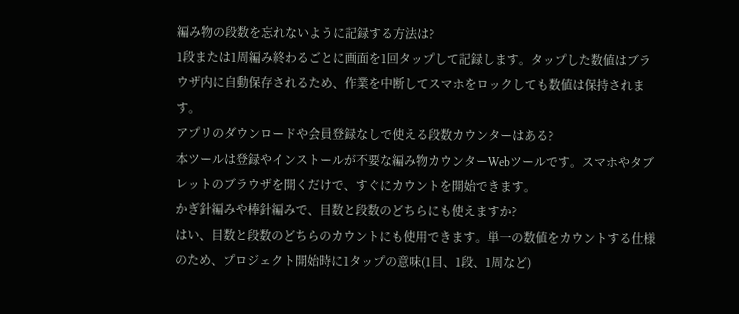編み物の段数を忘れないように記録する方法は?
1段または1周編み終わるごとに画面を1回タップして記録します。タップした数値はブラウザ内に自動保存されるため、作業を中断してスマホをロックしても数値は保持されます。
アプリのダウンロードや会員登録なしで使える段数カウンターはある?
本ツールは登録やインストールが不要な編み物カウンターWebツールです。スマホやタブレットのブラウザを開くだけで、すぐにカウントを開始できます。
かぎ針編みや棒針編みで、目数と段数のどちらにも使えますか?
はい、目数と段数のどちらのカウントにも使用できます。単一の数値をカウントする仕様のため、プロジェクト開始時に1タップの意味(1目、1段、1周など)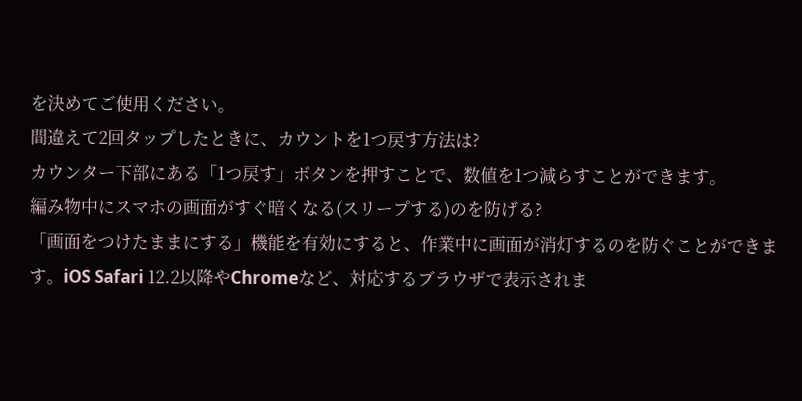を決めてご使用ください。
間違えて2回タップしたときに、カウントを1つ戻す方法は?
カウンター下部にある「1つ戻す」ボタンを押すことで、数値を1つ減らすことができます。
編み物中にスマホの画面がすぐ暗くなる(スリープする)のを防げる?
「画面をつけたままにする」機能を有効にすると、作業中に画面が消灯するのを防ぐことができます。iOS Safari 12.2以降やChromeなど、対応するブラウザで表示されま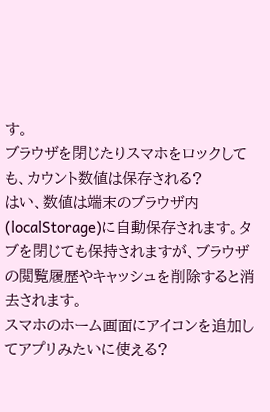す。
ブラウザを閉じたりスマホをロックしても、カウント数値は保存される?
はい、数値は端末のブラウザ内(localStorage)に自動保存されます。タブを閉じても保持されますが、ブラウザの閲覧履歴やキャッシュを削除すると消去されます。
スマホのホーム画面にアイコンを追加してアプリみたいに使える?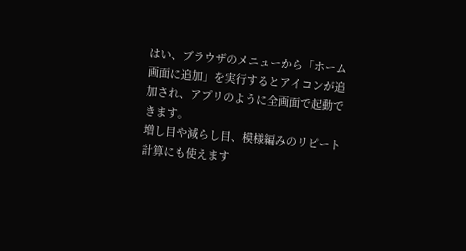はい、ブラウザのメニューから「ホーム画面に追加」を実行するとアイコンが追加され、アプリのように全画面で起動できます。
増し目や減らし目、模様編みのリピート計算にも使えます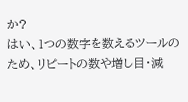か?
はい、1つの数字を数えるツールのため、リピートの数や増し目・減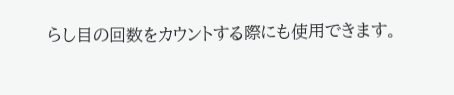らし目の回数をカウントする際にも使用できます。